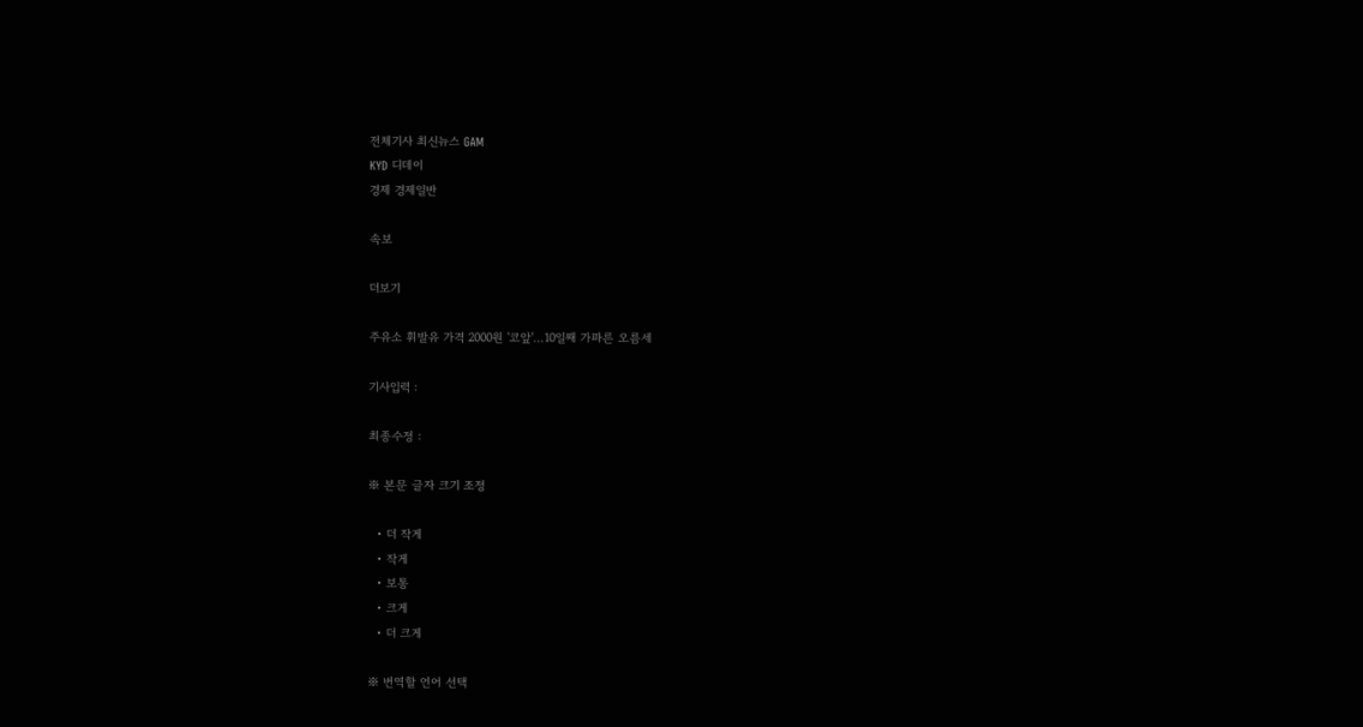전체기사 최신뉴스 GAM
KYD 디데이
경제 경제일반

속보

더보기

주유소 휘발유 가격 2000원 '코앞'…10일째 가파른 오름세

기사입력 :

최종수정 :

※ 본문 글자 크기 조정

  • 더 작게
  • 작게
  • 보통
  • 크게
  • 더 크게

※ 번역할 언어 선택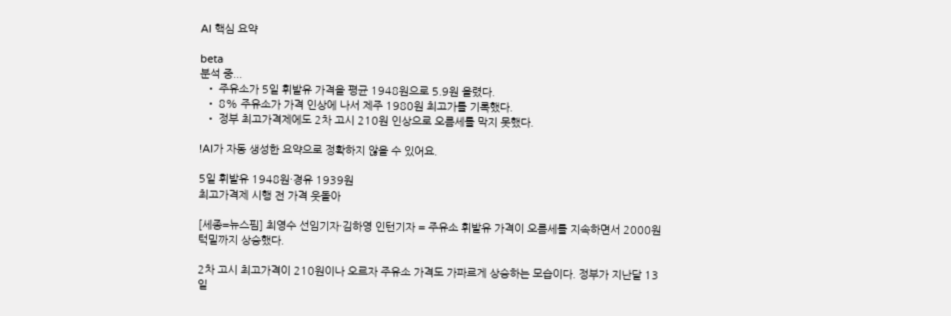AI 핵심 요약

beta
분석 중...
  • 주유소가 5일 휘발유 가격을 평균 1948원으로 5.9원 올렸다.
  • 8% 주유소가 가격 인상에 나서 제주 1980원 최고가를 기록했다.
  • 정부 최고가격제에도 2차 고시 210원 인상으로 오름세를 막지 못했다.

!AI가 자동 생성한 요약으로 정확하지 않을 수 있어요.

5일 휘발유 1948원·경유 1939원
최고가격제 시행 전 가격 웃돌아

[세종=뉴스핌] 최영수 선임기자·김하영 인턴기자 = 주유소 휘발유 가격이 오름세를 지속하면서 2000원 턱밑까지 상승했다.

2차 고시 최고가격이 210원이나 오르자 주유소 가격도 가파르게 상승하는 모습이다. 정부가 지난달 13일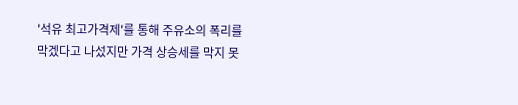'석유 최고가격제'를 통해 주유소의 폭리를 막겠다고 나섰지만 가격 상승세를 막지 못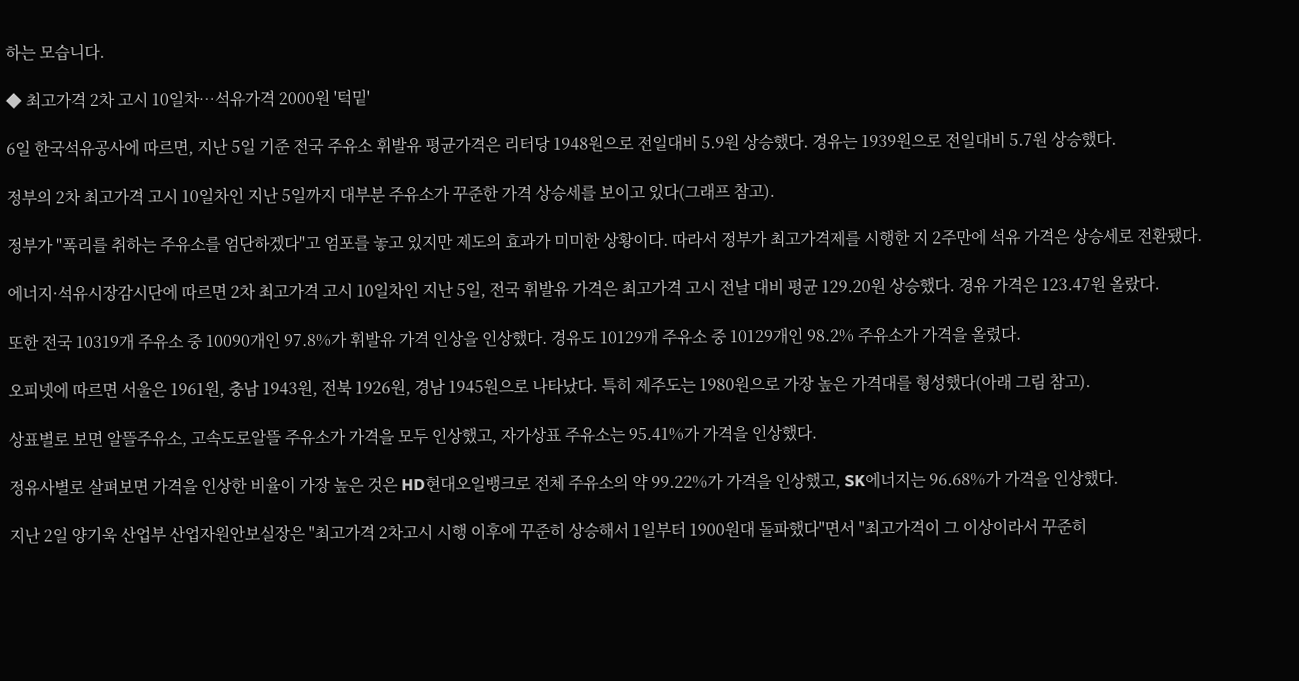하는 모습니다.

◆ 최고가격 2차 고시 10일차…석유가격 2000원 '턱밑'

6일 한국석유공사에 따르면, 지난 5일 기준 전국 주유소 휘발유 평균가격은 리터당 1948원으로 전일대비 5.9원 상승했다. 경유는 1939원으로 전일대비 5.7원 상승했다.

정부의 2차 최고가격 고시 10일차인 지난 5일까지 대부분 주유소가 꾸준한 가격 상승세를 보이고 있다(그래프 참고).

정부가 "폭리를 취하는 주유소를 엄단하겠다"고 엄포를 놓고 있지만 제도의 효과가 미미한 상황이다. 따라서 정부가 최고가격제를 시행한 지 2주만에 석유 가격은 상승세로 전환됐다.

에너지·석유시장감시단에 따르면 2차 최고가격 고시 10일차인 지난 5일, 전국 휘발유 가격은 최고가격 고시 전날 대비 평균 129.20원 상승했다. 경유 가격은 123.47원 올랐다.

또한 전국 10319개 주유소 중 10090개인 97.8%가 휘발유 가격 인상을 인상했다. 경유도 10129개 주유소 중 10129개인 98.2% 주유소가 가격을 올렸다.

오피넷에 따르면 서울은 1961원, 충남 1943원, 전북 1926원, 경남 1945원으로 나타났다. 특히 제주도는 1980원으로 가장 높은 가격대를 형성했다(아래 그림 참고).

상표별로 보면 알뜰주유소, 고속도로알뜰 주유소가 가격을 모두 인상했고, 자가상표 주유소는 95.41%가 가격을 인상했다.

정유사별로 살펴보면 가격을 인상한 비율이 가장 높은 것은 HD현대오일뱅크로 전체 주유소의 약 99.22%가 가격을 인상했고, SK에너지는 96.68%가 가격을 인상했다.

지난 2일 양기욱 산업부 산업자원안보실장은 "최고가격 2차고시 시행 이후에 꾸준히 상승해서 1일부터 1900원대 돌파했다"면서 "최고가격이 그 이상이라서 꾸준히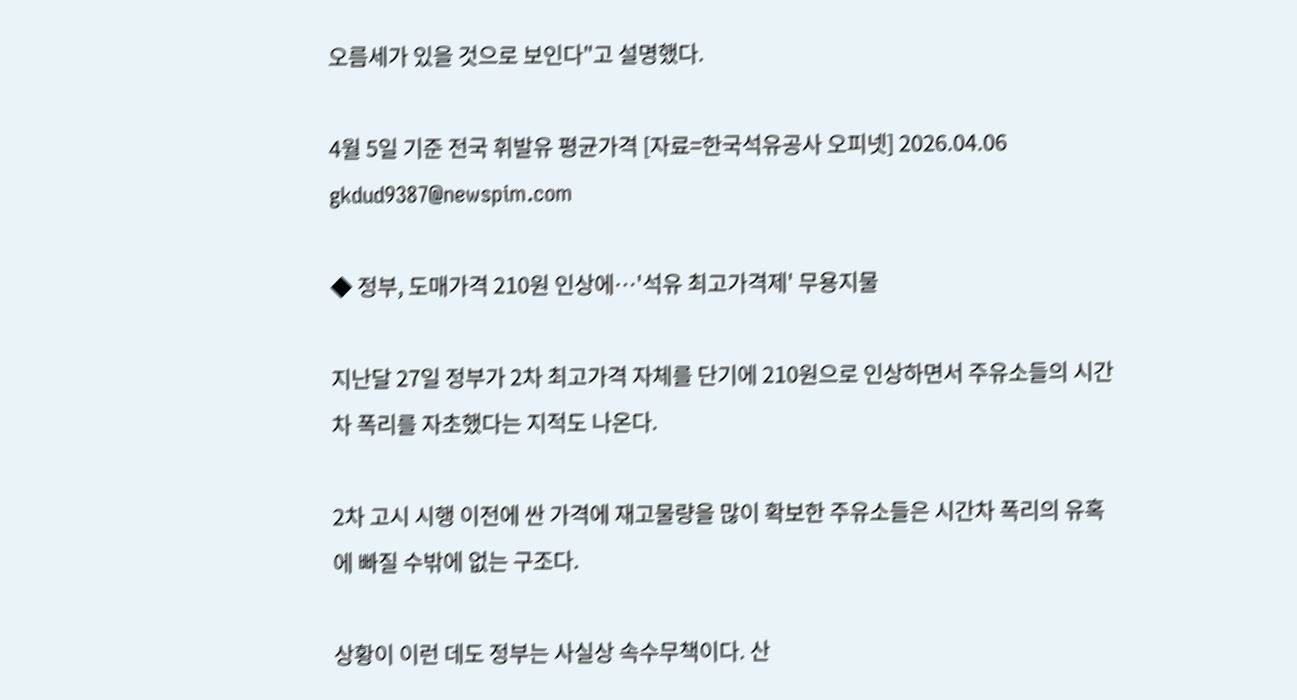오름세가 있을 것으로 보인다"고 설명했다.

4월 5일 기준 전국 휘발유 평균가격 [자료=한국석유공사 오피넷] 2026.04.06 gkdud9387@newspim.com

◆ 정부, 도매가격 210원 인상에…'석유 최고가격제' 무용지물

지난달 27일 정부가 2차 최고가격 자체를 단기에 210원으로 인상하면서 주유소들의 시간차 폭리를 자초했다는 지적도 나온다.

2차 고시 시행 이전에 싼 가격에 재고물량을 많이 확보한 주유소들은 시간차 폭리의 유혹에 빠질 수밖에 없는 구조다.

상황이 이런 데도 정부는 사실상 속수무책이다. 산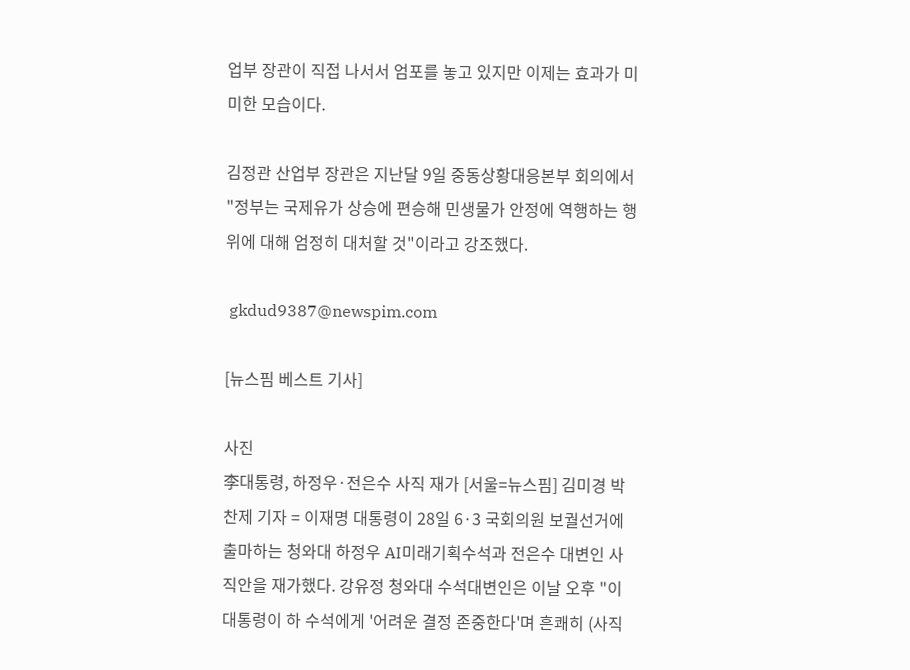업부 장관이 직접 나서서 엄포를 놓고 있지만 이제는 효과가 미미한 모습이다.

김정관 산업부 장관은 지난달 9일 중동상황대응본부 회의에서 "정부는 국제유가 상승에 편승해 민생물가 안정에 역행하는 행위에 대해 엄정히 대처할 것"이라고 강조했다.

 gkdud9387@newspim.com

[뉴스핌 베스트 기사]

사진
李대통령, 하정우·전은수 사직 재가 [서울=뉴스핌] 김미경 박찬제 기자 = 이재명 대통령이 28일 6·3 국회의원 보궐선거에 출마하는 청와대 하정우 AI미래기획수석과 전은수 대변인 사직안을 재가했다. 강유정 청와대 수석대변인은 이날 오후 "이 대통령이 하 수석에게 '어려운 결정 존중한다'며 흔쾌히 (사직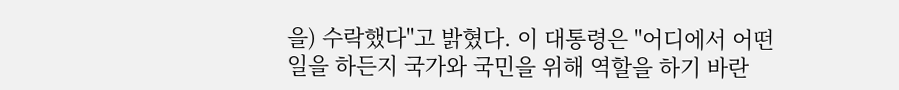을) 수락했다"고 밝혔다. 이 대통령은 "어디에서 어떤 일을 하든지 국가와 국민을 위해 역할을 하기 바란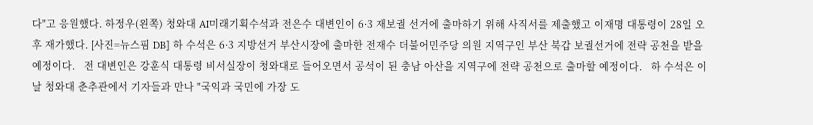다"고 응원했다. 하정우(왼쪽) 청와대 AI미래기획수석과 전은수 대변인이 6·3 재보궐 선거에 출마하기 위해 사직서를 제출했고 이재명 대통령이 28일 오후 재가했다. [사진=뉴스핌 DB] 하 수석은 6·3 지방선거 부산시장에 출마한 전재수 더불어민주당 의원 지역구인 부산 북갑 보궐선거에 전략 공천을 받을 예정이다.   전 대변인은 강훈식 대통령 비서실장이 청와대로 들어오면서 공석이 된 충남 아산을 지역구에 전략 공천으로 출마할 예정이다.   하 수석은 이날 청와대 춘추관에서 기자들과 만나 "국익과 국민에 가장 도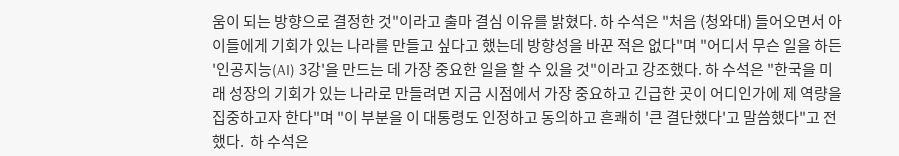움이 되는 방향으로 결정한 것"이라고 출마 결심 이유를 밝혔다. 하 수석은 "처음 (청와대) 들어오면서 아이들에게 기회가 있는 나라를 만들고 싶다고 했는데 방향성을 바꾼 적은 없다"며 "어디서 무슨 일을 하든 '인공지능(AI) 3강'을 만드는 데 가장 중요한 일을 할 수 있을 것"이라고 강조했다. 하 수석은 "한국을 미래 성장의 기회가 있는 나라로 만들려면 지금 시점에서 가장 중요하고 긴급한 곳이 어디인가에 제 역량을 집중하고자 한다"며 "이 부분을 이 대통령도 인정하고 동의하고 흔쾌히 '큰 결단했다'고 말씀했다"고 전했다.  하 수석은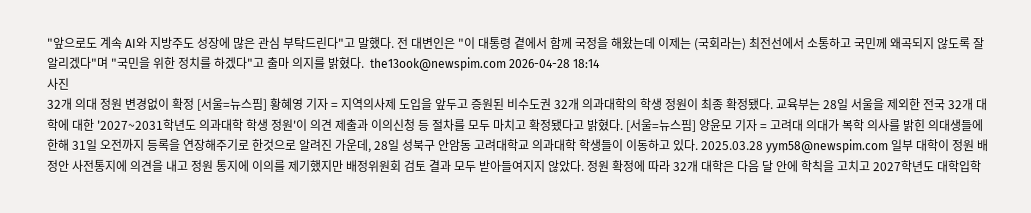"앞으로도 계속 AI와 지방주도 성장에 많은 관심 부탁드린다"고 말했다. 전 대변인은 "이 대통령 곁에서 함께 국정을 해왔는데 이제는 (국회라는) 최전선에서 소통하고 국민께 왜곡되지 않도록 잘 알리겠다"며 "국민을 위한 정치를 하겠다"고 출마 의지를 밝혔다.  the13ook@newspim.com 2026-04-28 18:14
사진
32개 의대 정원 변경없이 확정 [서울=뉴스핌] 황혜영 기자 = 지역의사제 도입을 앞두고 증원된 비수도권 32개 의과대학의 학생 정원이 최종 확정됐다. 교육부는 28일 서울을 제외한 전국 32개 대학에 대한 '2027~2031학년도 의과대학 학생 정원'이 의견 제출과 이의신청 등 절차를 모두 마치고 확정됐다고 밝혔다. [서울=뉴스핌] 양윤모 기자 = 고려대 의대가 복학 의사를 밝힌 의대생들에 한해 31일 오전까지 등록을 연장해주기로 한것으로 알려진 가운데, 28일 성북구 안암동 고려대학교 의과대학 학생들이 이동하고 있다. 2025.03.28 yym58@newspim.com 일부 대학이 정원 배정안 사전통지에 의견을 내고 정원 통지에 이의를 제기했지만 배정위원회 검토 결과 모두 받아들여지지 않았다. 정원 확정에 따라 32개 대학은 다음 달 안에 학칙을 고치고 2027학년도 대학입학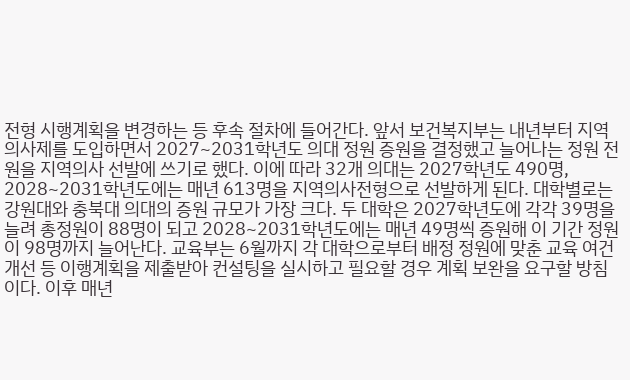전형 시행계획을 변경하는 등 후속 절차에 들어간다. 앞서 보건복지부는 내년부터 지역의사제를 도입하면서 2027~2031학년도 의대 정원 증원을 결정했고 늘어나는 정원 전원을 지역의사 선발에 쓰기로 했다. 이에 따라 32개 의대는 2027학년도 490명, 2028~2031학년도에는 매년 613명을 지역의사전형으로 선발하게 된다. 대학별로는 강원대와 충북대 의대의 증원 규모가 가장 크다. 두 대학은 2027학년도에 각각 39명을 늘려 총정원이 88명이 되고 2028~2031학년도에는 매년 49명씩 증원해 이 기간 정원이 98명까지 늘어난다. 교육부는 6월까지 각 대학으로부터 배정 정원에 맞춘 교육 여건 개선 등 이행계획을 제출받아 컨설팅을 실시하고 필요할 경우 계획 보완을 요구할 방침이다. 이후 매년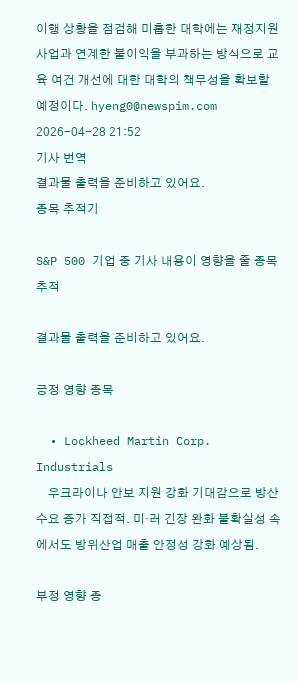이행 상황을 점검해 미흡한 대학에는 재정지원사업과 연계한 불이익을 부과하는 방식으로 교육 여건 개선에 대한 대학의 책무성을 확보할 예정이다. hyeng0@newspim.com 2026-04-28 21:52
기사 번역
결과물 출력을 준비하고 있어요.
종목 추적기

S&P 500 기업 중 기사 내용이 영향을 줄 종목 추적

결과물 출력을 준비하고 있어요.

긍정 영향 종목

  • Lockheed Martin Corp. Industrials
    우크라이나 안보 지원 강화 기대감으로 방산 수요 증가 직접적. 미·러 긴장 완화 불확실성 속에서도 방위산업 매출 안정성 강화 예상됨.

부정 영향 종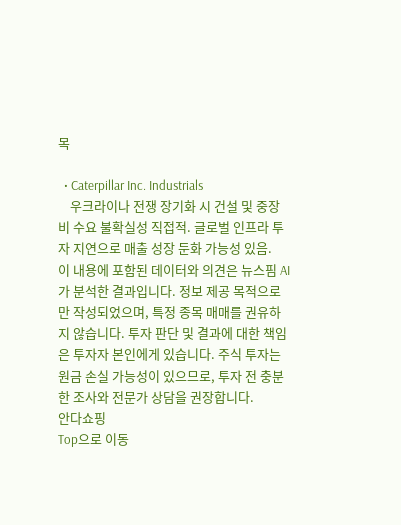목

  • Caterpillar Inc. Industrials
    우크라이나 전쟁 장기화 시 건설 및 중장비 수요 불확실성 직접적. 글로벌 인프라 투자 지연으로 매출 성장 둔화 가능성 있음.
이 내용에 포함된 데이터와 의견은 뉴스핌 AI가 분석한 결과입니다. 정보 제공 목적으로만 작성되었으며, 특정 종목 매매를 권유하지 않습니다. 투자 판단 및 결과에 대한 책임은 투자자 본인에게 있습니다. 주식 투자는 원금 손실 가능성이 있으므로, 투자 전 충분한 조사와 전문가 상담을 권장합니다.
안다쇼핑
Top으로 이동